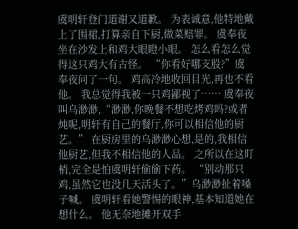虞明轩登门道谢又道歉。 为表诚意,他特地戴上了围裙,打算亲自下厨,做菜赔罪。 虞奉夜坐在沙发上和鸡大眼瞪小眼。 怎么看怎么觉得这只鸡大有古怪。 “你看好哪支股?”虞奉夜问了一句。 鸡高冷地收回目光,再也不看他。 我总觉得我被一只鸡鄙视了…… 虞奉夜叫乌渺渺,“渺渺,你晚餐不想吃烤鸡吗?或者炖呢,明轩有自己的餐厅,你可以相信他的厨艺。” 在厨房里的乌渺渺心想,是的,我相信他厨艺,但我不相信他的人品。 之所以在这盯梢,完全是怕虞明轩偷偷下药。 “别动那只鸡,虽然它也没几天活头了。”乌渺渺扯着嗓子喊。 虞明轩看她警惕的眼神,基本知道她在想什么。 他无奈地摊开双手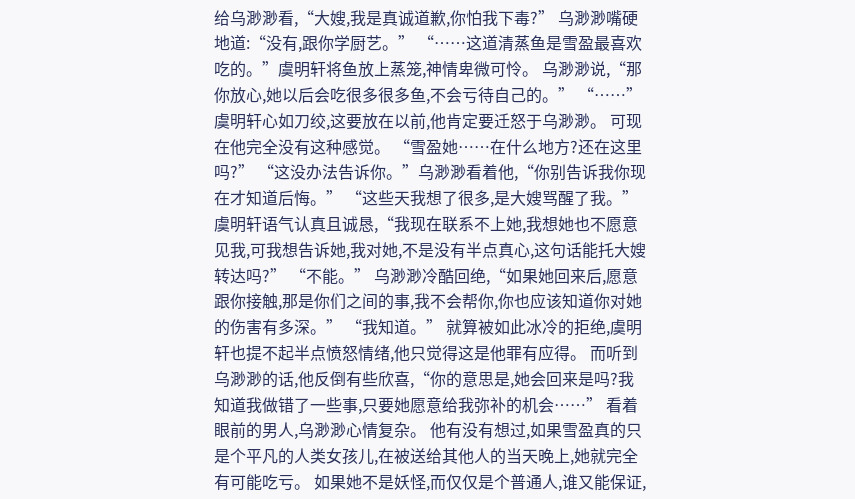给乌渺渺看,“大嫂,我是真诚道歉,你怕我下毒?” 乌渺渺嘴硬地道:“没有,跟你学厨艺。” “……这道清蒸鱼是雪盈最喜欢吃的。”虞明轩将鱼放上蒸笼,神情卑微可怜。 乌渺渺说,“那你放心,她以后会吃很多很多鱼,不会亏待自己的。” “……” 虞明轩心如刀绞,这要放在以前,他肯定要迁怒于乌渺渺。 可现在他完全没有这种感觉。 “雪盈她……在什么地方?还在这里吗?” “这没办法告诉你。”乌渺渺看着他,“你别告诉我你现在才知道后悔。” “这些天我想了很多,是大嫂骂醒了我。” 虞明轩语气认真且诚恳,“我现在联系不上她,我想她也不愿意见我,可我想告诉她,我对她,不是没有半点真心,这句话能托大嫂转达吗?” “不能。” 乌渺渺冷酷回绝,“如果她回来后,愿意跟你接触,那是你们之间的事,我不会帮你,你也应该知道你对她的伤害有多深。” “我知道。” 就算被如此冰冷的拒绝,虞明轩也提不起半点愤怒情绪,他只觉得这是他罪有应得。 而听到乌渺渺的话,他反倒有些欣喜,“你的意思是,她会回来是吗?我知道我做错了一些事,只要她愿意给我弥补的机会……” 看着眼前的男人,乌渺渺心情复杂。 他有没有想过,如果雪盈真的只是个平凡的人类女孩儿,在被送给其他人的当天晚上,她就完全有可能吃亏。 如果她不是妖怪,而仅仅是个普通人,谁又能保证,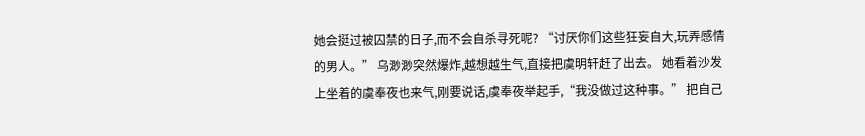她会挺过被囚禁的日子,而不会自杀寻死呢? “讨厌你们这些狂妄自大,玩弄感情的男人。” 乌渺渺突然爆炸,越想越生气,直接把虞明轩赶了出去。 她看着沙发上坐着的虞奉夜也来气,刚要说话,虞奉夜举起手,“我没做过这种事。” 把自己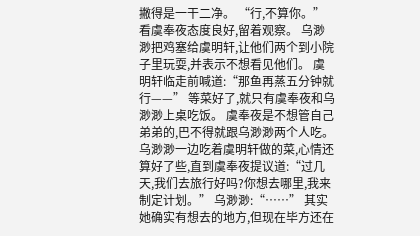撇得是一干二净。 “行,不算你。” 看虞奉夜态度良好,留着观察。 乌渺渺把鸡塞给虞明轩,让他们两个到小院子里玩耍,并表示不想看见他们。 虞明轩临走前喊道:“那鱼再蒸五分钟就行——” 等菜好了,就只有虞奉夜和乌渺渺上桌吃饭。 虞奉夜是不想管自己弟弟的,巴不得就跟乌渺渺两个人吃。 乌渺渺一边吃着虞明轩做的菜,心情还算好了些,直到虞奉夜提议道:“过几天,我们去旅行好吗?你想去哪里,我来制定计划。” 乌渺渺:“……” 其实她确实有想去的地方,但现在毕方还在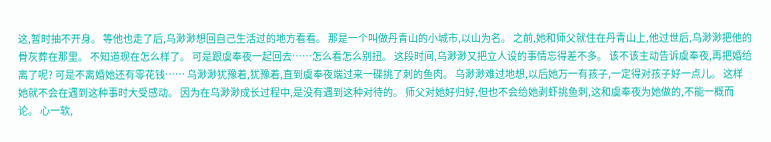这,暂时抽不开身。 等他也走了后,乌渺渺想回自己生活过的地方看看。 那是一个叫做丹青山的小城市,以山为名。 之前,她和师父就住在丹青山上,他过世后,乌渺渺把他的骨灰葬在那里。 不知道现在怎么样了。 可是跟虞奉夜一起回去……怎么看怎么别扭。 这段时间,乌渺渺又把立人设的事情忘得差不多。 该不该主动告诉虞奉夜,再把婚给离了呢? 可是不离婚她还有零花钱…… 乌渺渺犹豫着,犹豫着,直到虞奉夜端过来一碟挑了刺的鱼肉。 乌渺渺难过地想,以后她万一有孩子,一定得对孩子好一点儿。 这样她就不会在遇到这种事时大受感动。 因为在乌渺渺成长过程中,是没有遇到这种对待的。 师父对她好归好,但也不会给她剥虾挑鱼刺,这和虞奉夜为她做的,不能一概而论。 心一软,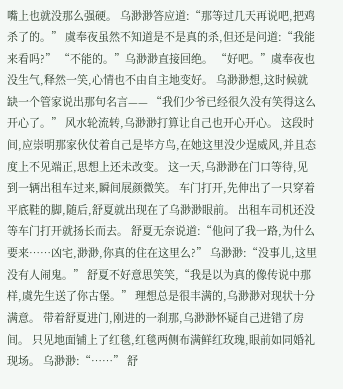嘴上也就没那么强硬。 乌渺渺答应道:“那等过几天再说吧,把鸡杀了的。” 虞奉夜虽然不知道是不是真的杀,但还是问道:“我能来看吗?” “不能的。”乌渺渺直接回绝。 “好吧。”虞奉夜也没生气,释然一笑,心情也不由自主地变好。 乌渺渺想,这时候就缺一个管家说出那句名言—— “我们少爷已经很久没有笑得这么开心了。” 风水轮流转,乌渺渺打算让自己也开心开心。 这段时间,应崇明那家伙仗着自己是毕方鸟,在她这里没少逞威风,并且态度上不见端正,思想上还未改变。 这一天,乌渺渺在门口等待,见到一辆出租车过来,瞬间展颜微笑。 车门打开,先伸出了一只穿着平底鞋的脚,随后,舒夏就出现在了乌渺渺眼前。 出租车司机还没等车门打开就扬长而去。 舒夏无奈说道:“他问了我一路,为什么要来……凶宅,渺渺,你真的住在这里么?” 乌渺渺:“没事儿,这里没有人闹鬼。” 舒夏不好意思笑笑,“我是以为真的像传说中那样,虞先生送了你古堡。” 理想总是很丰满的,乌渺渺对现状十分满意。 带着舒夏进门,刚进的一刹那,乌渺渺怀疑自己进错了房间。 只见地面铺上了红毯,红毯两侧布满鲜红玫瑰,眼前如同婚礼现场。 乌渺渺:“……” 舒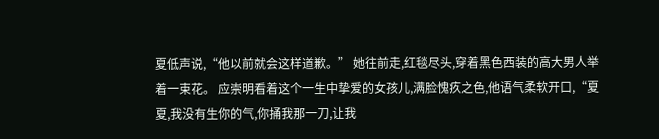夏低声说,“他以前就会这样道歉。” 她往前走,红毯尽头,穿着黑色西装的高大男人举着一束花。 应崇明看着这个一生中挚爱的女孩儿,满脸愧疚之色,他语气柔软开口,“夏夏,我没有生你的气,你捅我那一刀,让我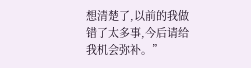想清楚了,以前的我做错了太多事,今后请给我机会弥补。”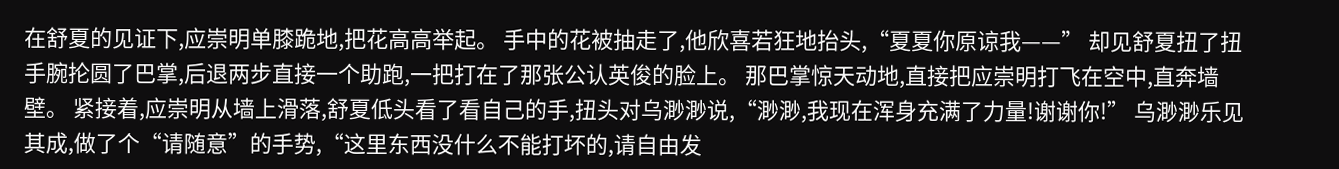在舒夏的见证下,应崇明单膝跪地,把花高高举起。 手中的花被抽走了,他欣喜若狂地抬头,“夏夏你原谅我——” 却见舒夏扭了扭手腕抡圆了巴掌,后退两步直接一个助跑,一把打在了那张公认英俊的脸上。 那巴掌惊天动地,直接把应崇明打飞在空中,直奔墙壁。 紧接着,应崇明从墙上滑落,舒夏低头看了看自己的手,扭头对乌渺渺说,“渺渺,我现在浑身充满了力量!谢谢你!” 乌渺渺乐见其成,做了个“请随意”的手势,“这里东西没什么不能打坏的,请自由发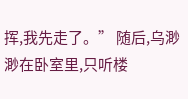挥,我先走了。” 随后,乌渺渺在卧室里,只听楼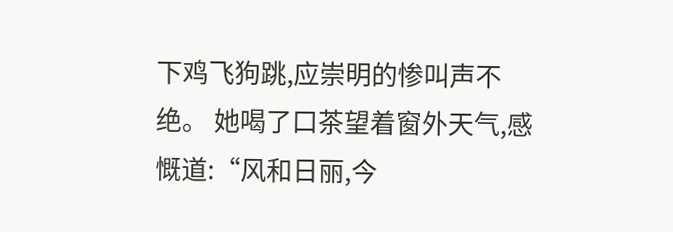下鸡飞狗跳,应崇明的惨叫声不绝。 她喝了口茶望着窗外天气,感慨道:“风和日丽,今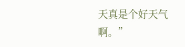天真是个好天气啊。”